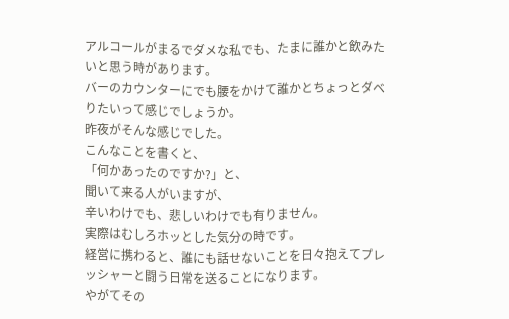アルコールがまるでダメな私でも、たまに誰かと飲みたいと思う時があります。
バーのカウンターにでも腰をかけて誰かとちょっとダベりたいって感じでしょうか。
昨夜がそんな感じでした。
こんなことを書くと、
「何かあったのですか?」と、
聞いて来る人がいますが、
辛いわけでも、悲しいわけでも有りません。
実際はむしろホッとした気分の時です。
経営に携わると、誰にも話せないことを日々抱えてプレッシャーと闘う日常を送ることになります。
やがてその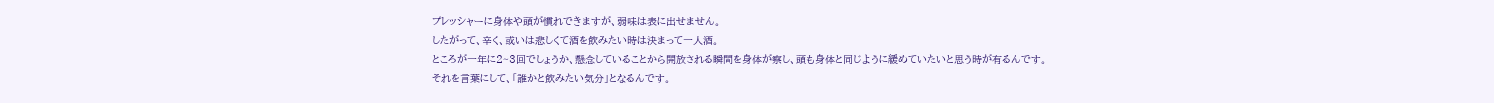プレッシャーに身体や頭が慣れできますが、弱味は表に出せません。
したがって、辛く、或いは悲しくて酒を飲みたい時は決まって一人酒。
ところが一年に2~3回でしょうか、懸念していることから開放される瞬間を身体が察し、頭も身体と同じように緩めていたいと思う時が有るんです。
それを言葉にして、「誰かと飲みたい気分」となるんです。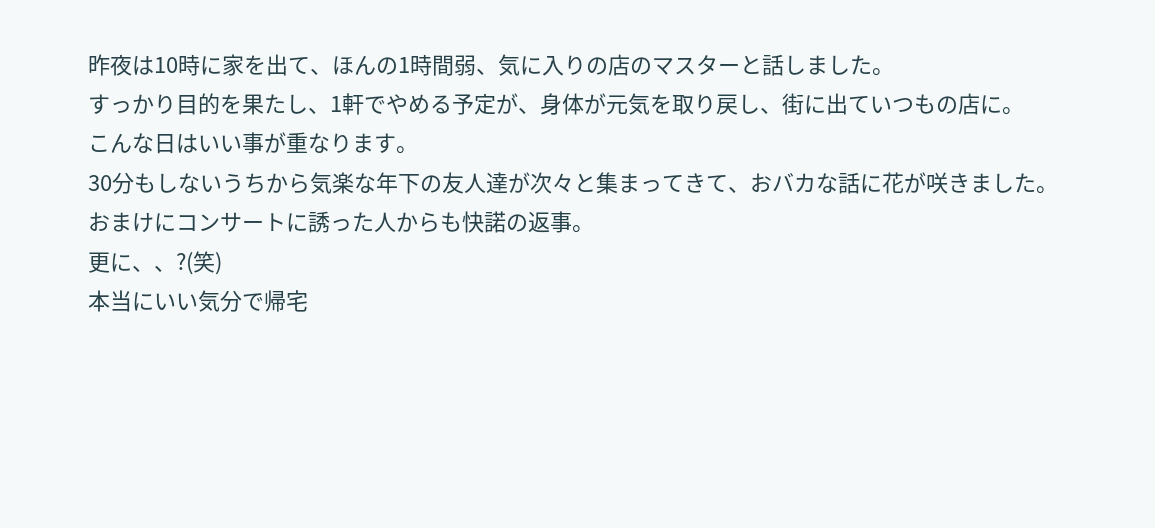昨夜は10時に家を出て、ほんの1時間弱、気に入りの店のマスターと話しました。
すっかり目的を果たし、1軒でやめる予定が、身体が元気を取り戻し、街に出ていつもの店に。
こんな日はいい事が重なります。
30分もしないうちから気楽な年下の友人達が次々と集まってきて、おバカな話に花が咲きました。
おまけにコンサートに誘った人からも快諾の返事。
更に、、?(笑)
本当にいい気分で帰宅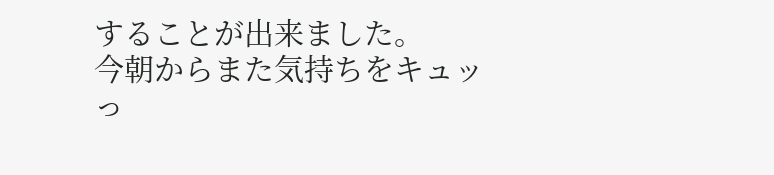することが出来ました。
今朝からまた気持ちをキュッっ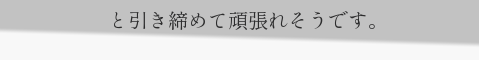と引き締めて頑張れそうです。